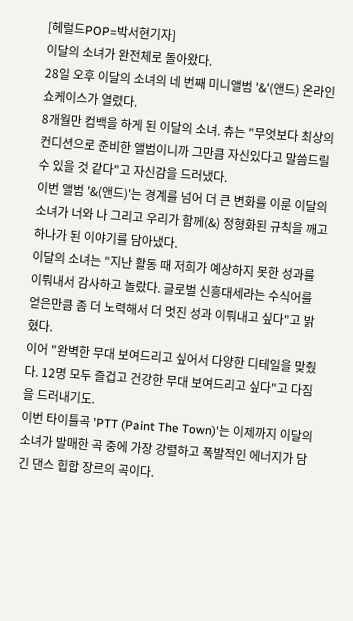[헤럴드POP=박서현기자]
이달의 소녀가 완전체로 돌아왔다.
28일 오후 이달의 소녀의 네 번째 미니앨범 '&'(앤드) 온라인 쇼케이스가 열렸다.
8개월만 컴백을 하게 된 이달의 소녀. 츄는 "무엇보다 최상의 컨디션으로 준비한 앨범이니까 그만큼 자신있다고 말씀드릴 수 있을 것 같다"고 자신감을 드러냈다.
이번 앨범 '&(앤드)'는 경계를 넘어 더 큰 변화를 이룬 이달의 소녀가 너와 나 그리고 우리가 함께(&) 정형화된 규칙을 깨고 하나가 된 이야기를 담아냈다.
이달의 소녀는 "지난 활동 때 저희가 예상하지 못한 성과를 이뤄내서 감사하고 놀랐다. 글로벌 신흥대세라는 수식어를 얻은만큼 좀 더 노력해서 더 멋진 성과 이뤄내고 싶다"고 밝혔다.
이어 "완벽한 무대 보여드리고 싶어서 다양한 디테일을 맞췄다. 12명 모두 즐겁고 건강한 무대 보여드리고 싶다"고 다짐을 드러내기도.
이번 타이틀곡 'PTT (Paint The Town)'는 이제까지 이달의 소녀가 발매한 곡 중에 가장 강렬하고 폭발적인 에너지가 담긴 댄스 힙합 장르의 곡이다.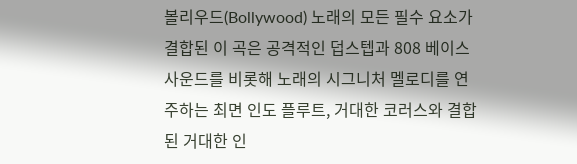볼리우드(Bollywood) 노래의 모든 필수 요소가 결합된 이 곡은 공격적인 덥스텝과 808 베이스 사운드를 비롯해 노래의 시그니처 멜로디를 연주하는 최면 인도 플루트, 거대한 코러스와 결합된 거대한 인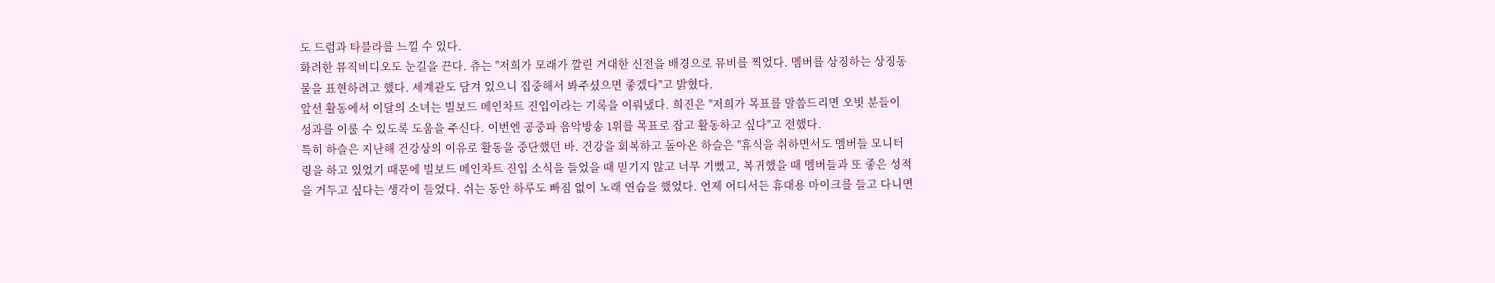도 드럼과 타블라를 느낄 수 있다.
화려한 뮤직비디오도 눈길을 끈다. 츄는 "저희가 모래가 깔린 거대한 신전을 배경으로 뮤비를 찍었다. 멤버를 상징하는 상징동물을 표현하려고 했다. 세계관도 담겨 있으니 집중해서 봐주셨으면 좋겠다"고 밝혔다.
앞선 활동에서 이달의 소녀는 빌보드 메인차트 진입이라는 기록을 이뤄냈다. 희진은 "저희가 목표를 말씀드리면 오빗 분들이 성과를 이룰 수 있도록 도움을 주신다. 이번엔 공중파 음악방송 1위를 목표로 잡고 활동하고 싶다"고 전했다.
특히 하슬은 지난해 건강상의 이유로 활동을 중단했던 바. 건강을 회복하고 돌아온 하슬은 "휴식을 취하면서도 멤버들 모니터링을 하고 있었기 때문에 빌보드 메인차트 진입 소식을 들었을 때 믿기지 않고 너무 기뻤고, 복귀했을 때 멤버들과 또 좋은 성적을 거두고 싶다는 생각이 들었다. 쉬는 동안 하루도 빠짐 없이 노래 연습을 했었다. 언제 어디서든 휴대용 마이크를 들고 다니면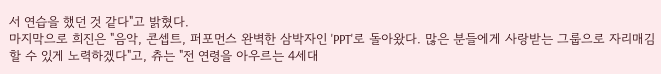서 연습을 했던 것 같다"고 밝혔다.
마지막으로 희진은 "음악, 콘셉트, 퍼포먼스 완벽한 삼박자인 'PPT'로 돌아왔다. 많은 분들에게 사랑받는 그룹으로 자리매김할 수 있게 노력하겠다"고, 츄는 "전 연령을 아우르는 4세대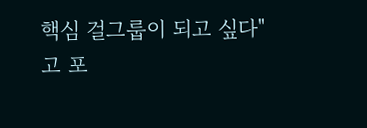핵심 걸그룹이 되고 싶다"고 포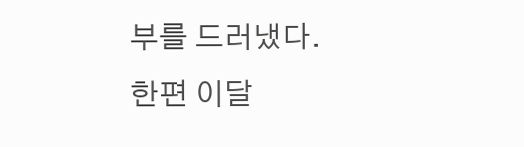부를 드러냈다.
한편 이달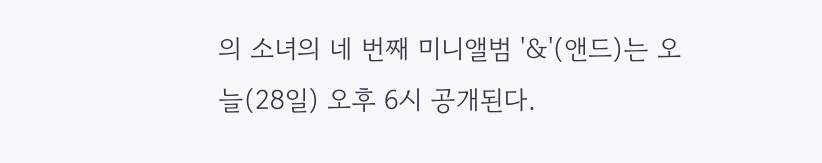의 소녀의 네 번째 미니앨범 '&'(앤드)는 오늘(28일) 오후 6시 공개된다.